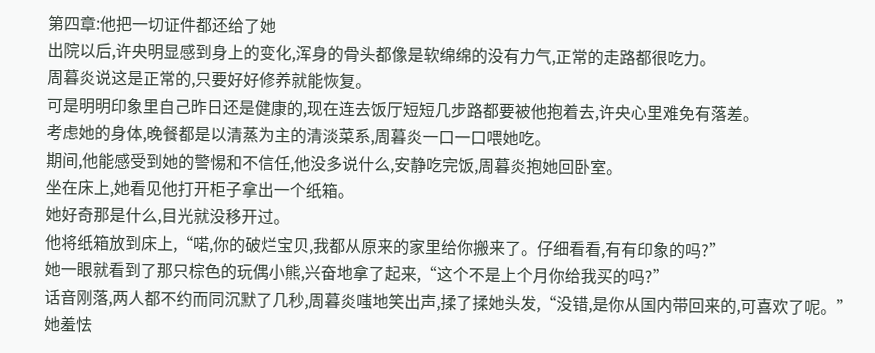第四章:他把一切证件都还给了她
出院以后,许央明显感到身上的变化,浑身的骨头都像是软绵绵的没有力气,正常的走路都很吃力。
周暮炎说这是正常的,只要好好修养就能恢复。
可是明明印象里自己昨日还是健康的,现在连去饭厅短短几步路都要被他抱着去,许央心里难免有落差。
考虑她的身体,晚餐都是以清蒸为主的清淡菜系,周暮炎一口一口喂她吃。
期间,他能感受到她的警惕和不信任,他没多说什么,安静吃完饭,周暮炎抱她回卧室。
坐在床上,她看见他打开柜子拿出一个纸箱。
她好奇那是什么,目光就没移开过。
他将纸箱放到床上,“喏,你的破烂宝贝,我都从原来的家里给你搬来了。仔细看看,有有印象的吗?”
她一眼就看到了那只棕色的玩偶小熊,兴奋地拿了起来,“这个不是上个月你给我买的吗?”
话音刚落,两人都不约而同沉默了几秒,周暮炎嗤地笑出声,揉了揉她头发,“没错,是你从国内带回来的,可喜欢了呢。”
她羞怯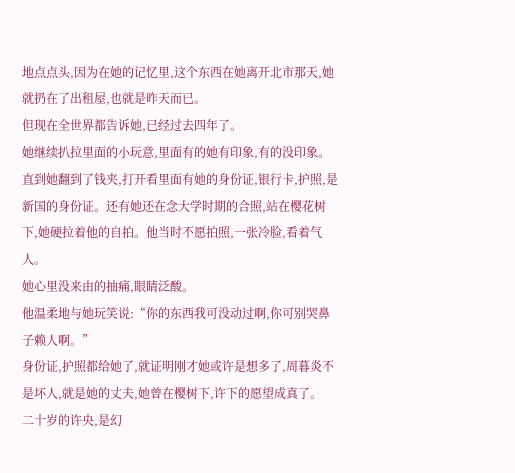地点点头,因为在她的记忆里,这个东西在她离开北市那天,她就扔在了出租屋,也就是昨天而已。
但现在全世界都告诉她,已经过去四年了。
她继续扒拉里面的小玩意,里面有的她有印象,有的没印象。直到她翻到了钱夹,打开看里面有她的身份证,银行卡,护照,是新国的身份证。还有她还在念大学时期的合照,站在樱花树下,她硬拉着他的自拍。他当时不愿拍照,一张冷脸,看着气人。
她心里没来由的抽痛,眼睛泛酸。
他温柔地与她玩笑说:“你的东西我可没动过啊,你可别哭鼻子赖人啊。”
身份证,护照都给她了,就证明刚才她或许是想多了,周暮炎不是坏人,就是她的丈夫,她曾在樱树下,许下的愿望成真了。
二十岁的许央,是幻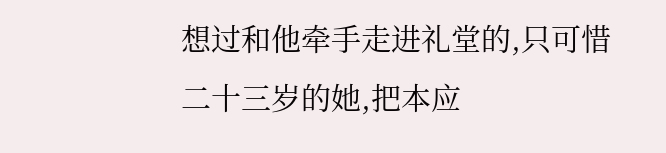想过和他牵手走进礼堂的,只可惜二十三岁的她,把本应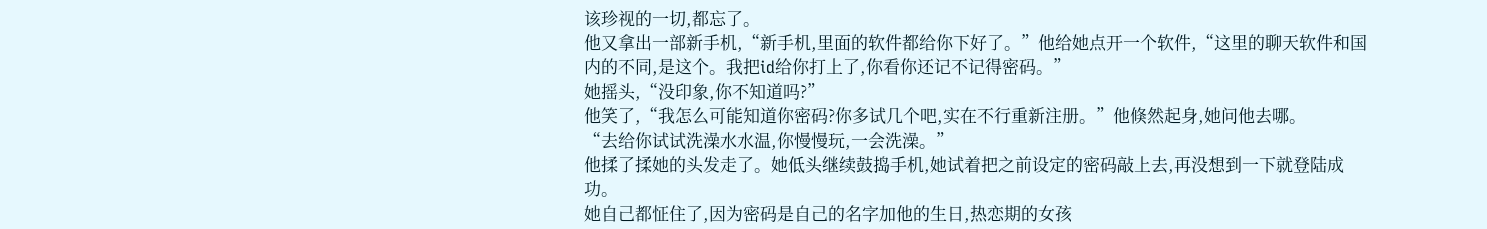该珍视的一切,都忘了。
他又拿出一部新手机,“新手机,里面的软件都给你下好了。”他给她点开一个软件,“这里的聊天软件和国内的不同,是这个。我把id给你打上了,你看你还记不记得密码。”
她摇头,“没印象,你不知道吗?”
他笑了,“我怎么可能知道你密码?你多试几个吧,实在不行重新注册。”他倏然起身,她问他去哪。
“去给你试试洗澡水水温,你慢慢玩,一会洗澡。”
他揉了揉她的头发走了。她低头继续鼓捣手机,她试着把之前设定的密码敲上去,再没想到一下就登陆成功。
她自己都怔住了,因为密码是自己的名字加他的生日,热恋期的女孩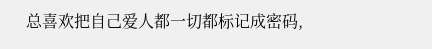总喜欢把自己爱人都一切都标记成密码,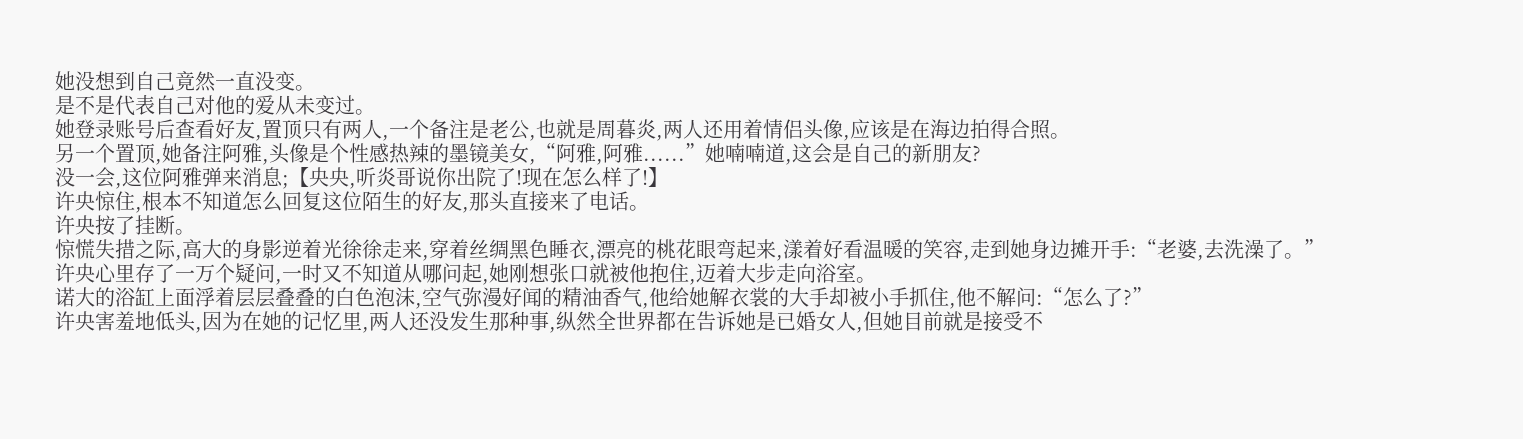她没想到自己竟然一直没变。
是不是代表自己对他的爱从未变过。
她登录账号后查看好友,置顶只有两人,一个备注是老公,也就是周暮炎,两人还用着情侣头像,应该是在海边拍得合照。
另一个置顶,她备注阿雅,头像是个性感热辣的墨镜美女,“阿雅,阿雅......”她喃喃道,这会是自己的新朋友?
没一会,这位阿雅弹来消息;【央央,听炎哥说你出院了!现在怎么样了!】
许央惊住,根本不知道怎么回复这位陌生的好友,那头直接来了电话。
许央按了挂断。
惊慌失措之际,高大的身影逆着光徐徐走来,穿着丝绸黑色睡衣,漂亮的桃花眼弯起来,漾着好看温暖的笑容,走到她身边摊开手:“老婆,去洗澡了。”
许央心里存了一万个疑问,一时又不知道从哪问起,她刚想张口就被他抱住,迈着大步走向浴室。
诺大的浴缸上面浮着层层叠叠的白色泡沫,空气弥漫好闻的精油香气,他给她解衣裳的大手却被小手抓住,他不解问:“怎么了?”
许央害羞地低头,因为在她的记忆里,两人还没发生那种事,纵然全世界都在告诉她是已婚女人,但她目前就是接受不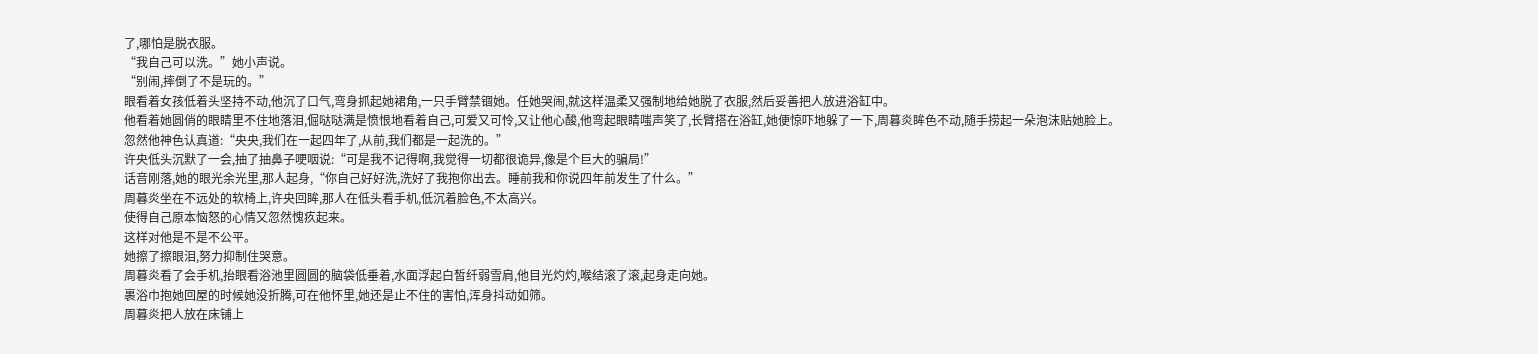了,哪怕是脱衣服。
“我自己可以洗。”她小声说。
“别闹,摔倒了不是玩的。”
眼看着女孩低着头坚持不动,他沉了口气,弯身抓起她裙角,一只手臂禁锢她。任她哭闹,就这样温柔又强制地给她脱了衣服,然后妥善把人放进浴缸中。
他看着她圆俏的眼睛里不住地落泪,倔哒哒满是愤恨地看着自己,可爱又可怜,又让他心酸,他弯起眼睛嗤声笑了,长臂搭在浴缸,她便惊吓地躲了一下,周暮炎眸色不动,随手捞起一朵泡沫贴她脸上。
忽然他神色认真道:“央央,我们在一起四年了,从前,我们都是一起洗的。”
许央低头沉默了一会,抽了抽鼻子哽咽说:“可是我不记得啊,我觉得一切都很诡异,像是个巨大的骗局!”
话音刚落,她的眼光余光里,那人起身,“你自己好好洗,洗好了我抱你出去。睡前我和你说四年前发生了什么。”
周暮炎坐在不远处的软椅上,许央回眸,那人在低头看手机,低沉着脸色,不太高兴。
使得自己原本恼怒的心情又忽然愧疚起来。
这样对他是不是不公平。
她擦了擦眼泪,努力抑制住哭意。
周暮炎看了会手机,抬眼看浴池里圆圆的脑袋低垂着,水面浮起白皙纤弱雪肩,他目光灼灼,喉结滚了滚,起身走向她。
裹浴巾抱她回屋的时候她没折腾,可在他怀里,她还是止不住的害怕,浑身抖动如筛。
周暮炎把人放在床铺上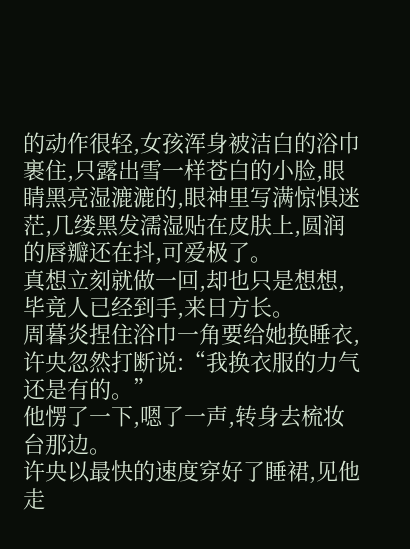的动作很轻,女孩浑身被洁白的浴巾裹住,只露出雪一样苍白的小脸,眼睛黑亮湿漉漉的,眼神里写满惊惧迷茫,几缕黑发濡湿贴在皮肤上,圆润的唇瓣还在抖,可爱极了。
真想立刻就做一回,却也只是想想,毕竟人已经到手,来日方长。
周暮炎捏住浴巾一角要给她换睡衣,许央忽然打断说:“我换衣服的力气还是有的。”
他愣了一下,嗯了一声,转身去梳妆台那边。
许央以最快的速度穿好了睡裙,见他走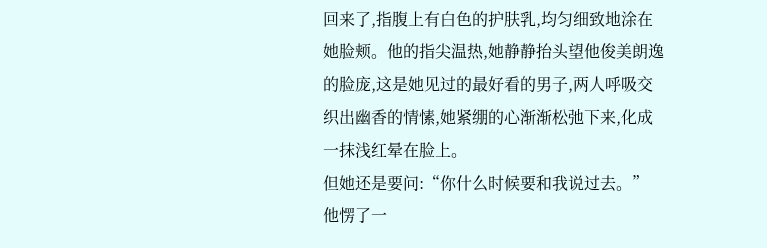回来了,指腹上有白色的护肤乳,均匀细致地涂在她脸颊。他的指尖温热,她静静抬头望他俊美朗逸的脸庞,这是她见过的最好看的男子,两人呼吸交织出幽香的情愫,她紧绷的心渐渐松弛下来,化成一抹浅红晕在脸上。
但她还是要问:“你什么时候要和我说过去。”
他愣了一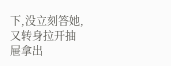下,没立刻答她,又转身拉开抽屉拿出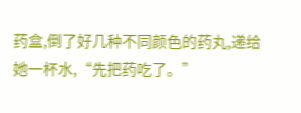药盒,倒了好几种不同颜色的药丸,递给她一杯水,“先把药吃了。”